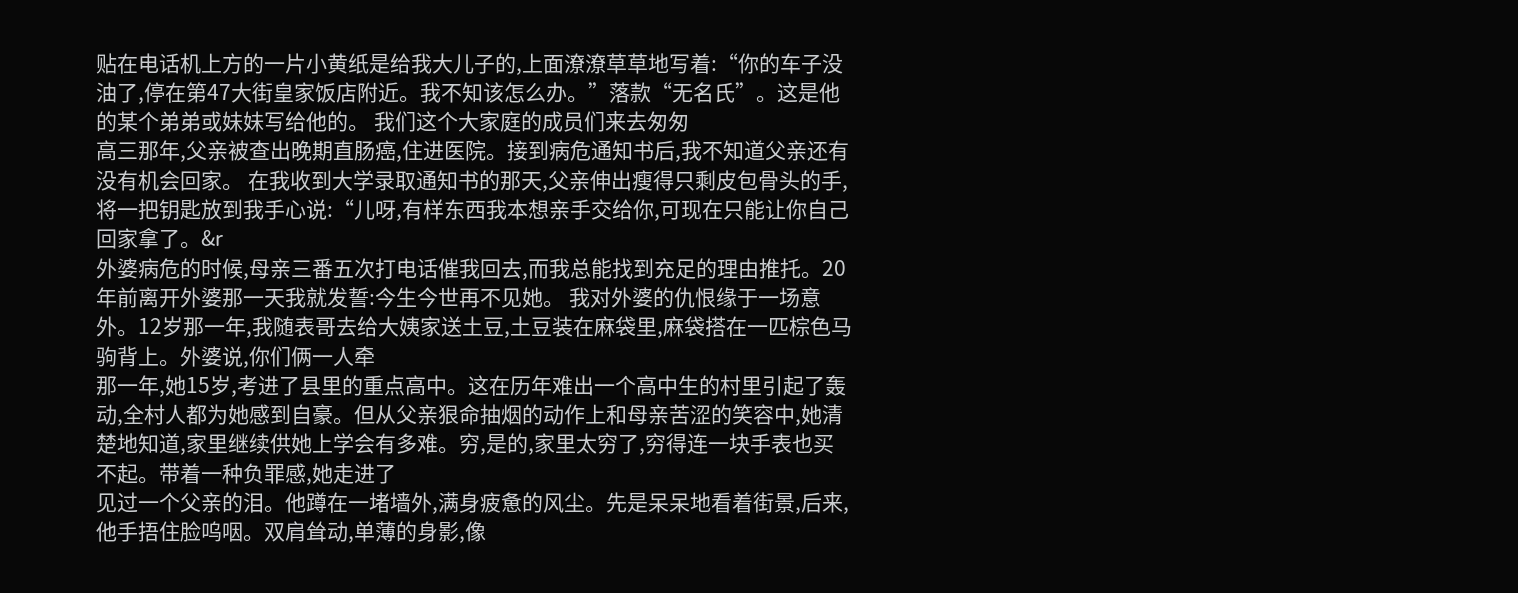贴在电话机上方的一片小黄纸是给我大儿子的,上面潦潦草草地写着:“你的车子没油了,停在第47大街皇家饭店附近。我不知该怎么办。”落款“无名氏”。这是他的某个弟弟或妹妹写给他的。 我们这个大家庭的成员们来去匆匆
高三那年,父亲被查出晚期直肠癌,住进医院。接到病危通知书后,我不知道父亲还有没有机会回家。 在我收到大学录取通知书的那天,父亲伸出瘦得只剩皮包骨头的手,将一把钥匙放到我手心说:“儿呀,有样东西我本想亲手交给你,可现在只能让你自己回家拿了。&r
外婆病危的时候,母亲三番五次打电话催我回去,而我总能找到充足的理由推托。20年前离开外婆那一天我就发誓:今生今世再不见她。 我对外婆的仇恨缘于一场意外。12岁那一年,我随表哥去给大姨家送土豆,土豆装在麻袋里,麻袋搭在一匹棕色马驹背上。外婆说,你们俩一人牵
那一年,她15岁,考进了县里的重点高中。这在历年难出一个高中生的村里引起了轰动,全村人都为她感到自豪。但从父亲狠命抽烟的动作上和母亲苦涩的笑容中,她清楚地知道,家里继续供她上学会有多难。穷,是的,家里太穷了,穷得连一块手表也买不起。带着一种负罪感,她走进了
见过一个父亲的泪。他蹲在一堵墙外,满身疲惫的风尘。先是呆呆地看着街景,后来,他手捂住脸呜咽。双肩耸动,单薄的身影,像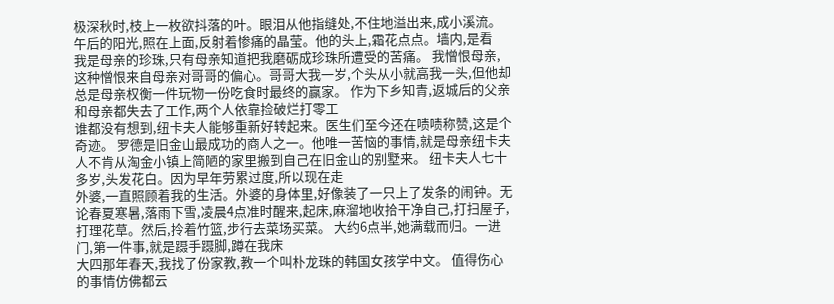极深秋时,枝上一枚欲抖落的叶。眼泪从他指缝处,不住地溢出来,成小溪流。午后的阳光,照在上面,反射着惨痛的晶莹。他的头上,霜花点点。墙内,是看
我是母亲的珍珠,只有母亲知道把我磨砺成珍珠所遭受的苦痛。 我憎恨母亲,这种憎恨来自母亲对哥哥的偏心。哥哥大我一岁,个头从小就高我一头,但他却总是母亲权衡一件玩物一份吃食时最终的赢家。 作为下乡知青,返城后的父亲和母亲都失去了工作,两个人依靠捡破烂打零工
谁都没有想到,纽卡夫人能够重新好转起来。医生们至今还在啧啧称赞,这是个奇迹。 罗德是旧金山最成功的商人之一。他唯一苦恼的事情,就是母亲纽卡夫人不肯从淘金小镇上简陋的家里搬到自己在旧金山的别墅来。 纽卡夫人七十多岁,头发花白。因为早年劳累过度,所以现在走
外婆,一直照顾着我的生活。外婆的身体里,好像装了一只上了发条的闹钟。无论春夏寒暑,落雨下雪,凌晨4点准时醒来,起床,麻溜地收拾干净自己,打扫屋子,打理花草。然后,拎着竹篮,步行去菜场买菜。 大约6点半,她满载而归。一进门,第一件事,就是蹑手蹑脚,蹲在我床
大四那年春天,我找了份家教,教一个叫朴龙珠的韩国女孩学中文。 值得伤心的事情仿佛都云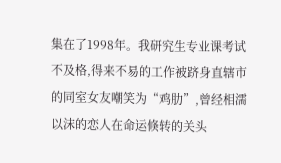集在了1998年。我研究生专业课考试不及格,得来不易的工作被跻身直辖市的同室女友嘲笑为“鸡肋”,曾经相濡以沫的恋人在命运倏转的关头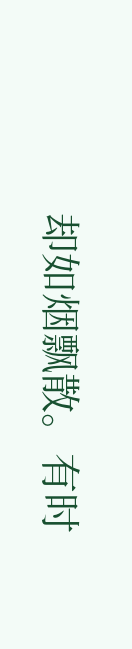却如烟飘散。有时